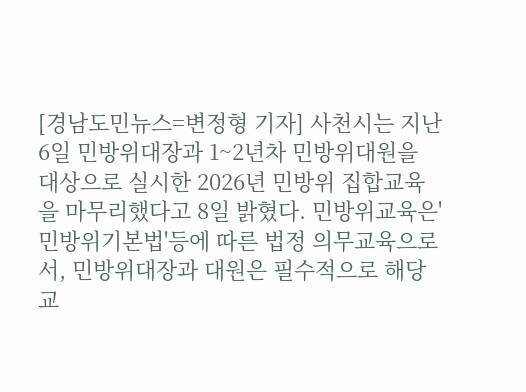[경남도민뉴스=변정형 기자] 사천시는 지난 6일 민방위대장과 1~2년차 민방위대원을 대상으로 실시한 2026년 민방위 집합교육을 마무리했다고 8일 밝혔다. 민방위교육은'민방위기본법'등에 따른 법정 의무교육으로서, 민방위대장과 대원은 필수적으로 해당 교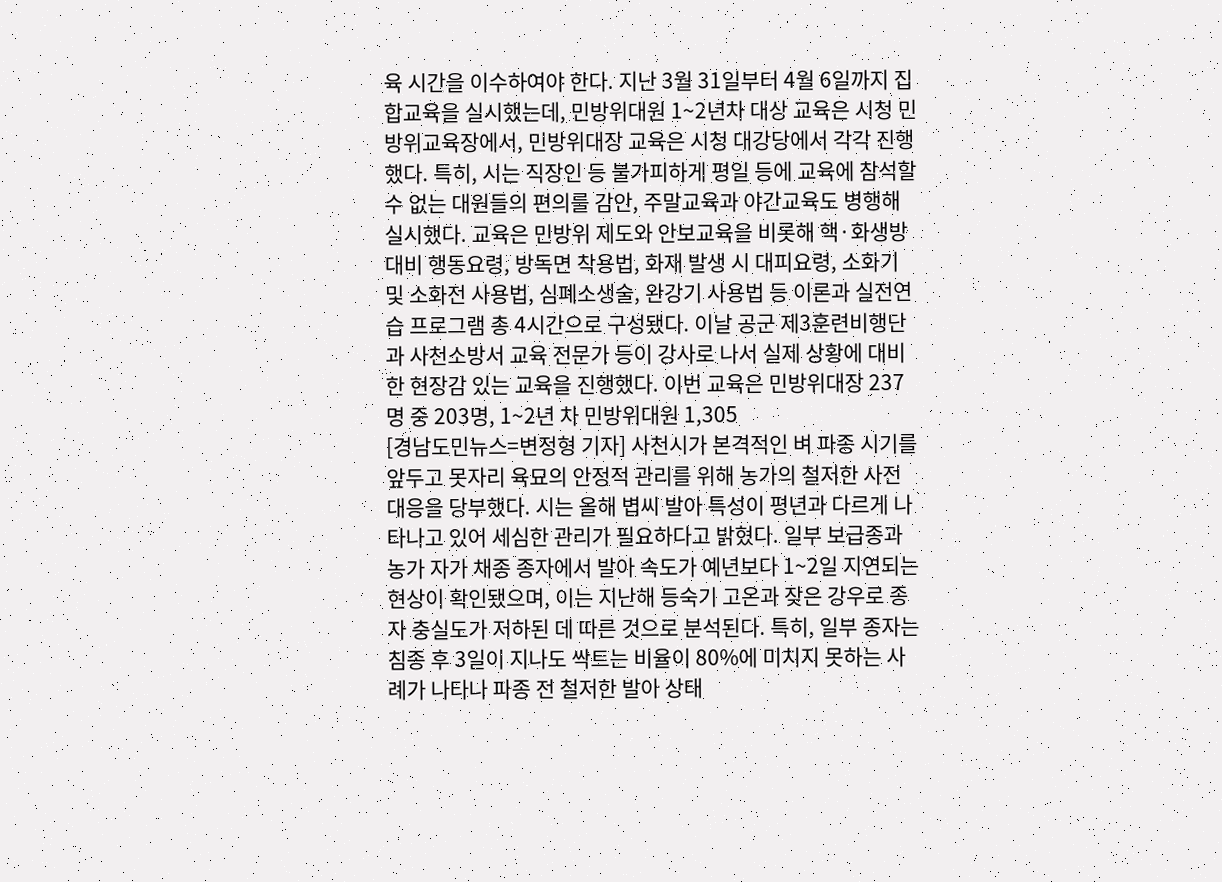육 시간을 이수하여야 한다. 지난 3월 31일부터 4월 6일까지 집합교육을 실시했는데, 민방위대원 1~2년차 대상 교육은 시청 민방위교육장에서, 민방위대장 교육은 시청 대강당에서 각각 진행했다. 특히, 시는 직장인 등 불가피하게 평일 등에 교육에 참석할 수 없는 대원들의 편의를 감안, 주말교육과 야간교육도 병행해 실시했다. 교육은 민방위 제도와 안보교육을 비롯해 핵·화생방 대비 행동요령, 방독면 착용법, 화재 발생 시 대피요령, 소화기 및 소화전 사용법, 심폐소생술, 완강기 사용법 등 이론과 실전연습 프로그램 총 4시간으로 구성됐다. 이날 공군 제3훈련비행단과 사천소방서 교육 전문가 등이 강사로 나서 실제 상황에 대비한 현장감 있는 교육을 진행했다. 이번 교육은 민방위대장 237명 중 203명, 1~2년 차 민방위대원 1,305
[경남도민뉴스=변정형 기자] 사천시가 본격적인 벼 파종 시기를 앞두고 못자리 육묘의 안정적 관리를 위해 농가의 철저한 사전 대응을 당부했다. 시는 올해 볍씨 발아 특성이 평년과 다르게 나타나고 있어 세심한 관리가 필요하다고 밝혔다. 일부 보급종과 농가 자가 채종 종자에서 발아 속도가 예년보다 1~2일 지연되는 현상이 확인됐으며, 이는 지난해 등숙기 고온과 잦은 강우로 종자 충실도가 저하된 데 따른 것으로 분석된다. 특히, 일부 종자는 침종 후 3일이 지나도 싹트는 비율이 80%에 미치지 못하는 사례가 나타나 파종 전 철저한 발아 상태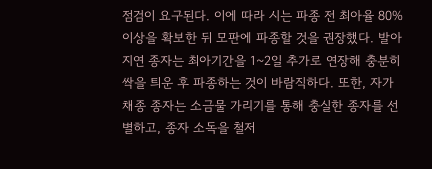점검이 요구된다. 이에 따라 시는 파종 전 최아율 80% 이상을 확보한 뒤 모판에 파종할 것을 권장했다. 발아 지연 종자는 최아기간을 1~2일 추가로 연장해 충분히 싹을 틔운 후 파종하는 것이 바람직하다. 또한, 자가 채종 종자는 소금물 가리기를 통해 충실한 종자를 선별하고, 종자 소독을 철저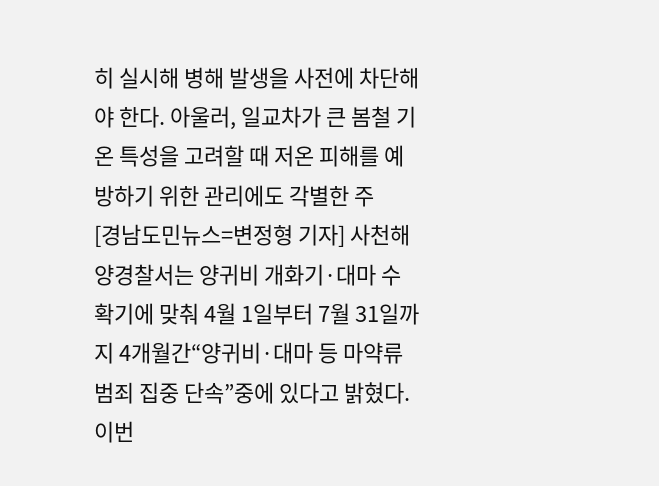히 실시해 병해 발생을 사전에 차단해야 한다. 아울러, 일교차가 큰 봄철 기온 특성을 고려할 때 저온 피해를 예방하기 위한 관리에도 각별한 주
[경남도민뉴스=변정형 기자] 사천해양경찰서는 양귀비 개화기·대마 수확기에 맞춰 4월 1일부터 7월 31일까지 4개월간“양귀비·대마 등 마약류 범죄 집중 단속”중에 있다고 밝혔다. 이번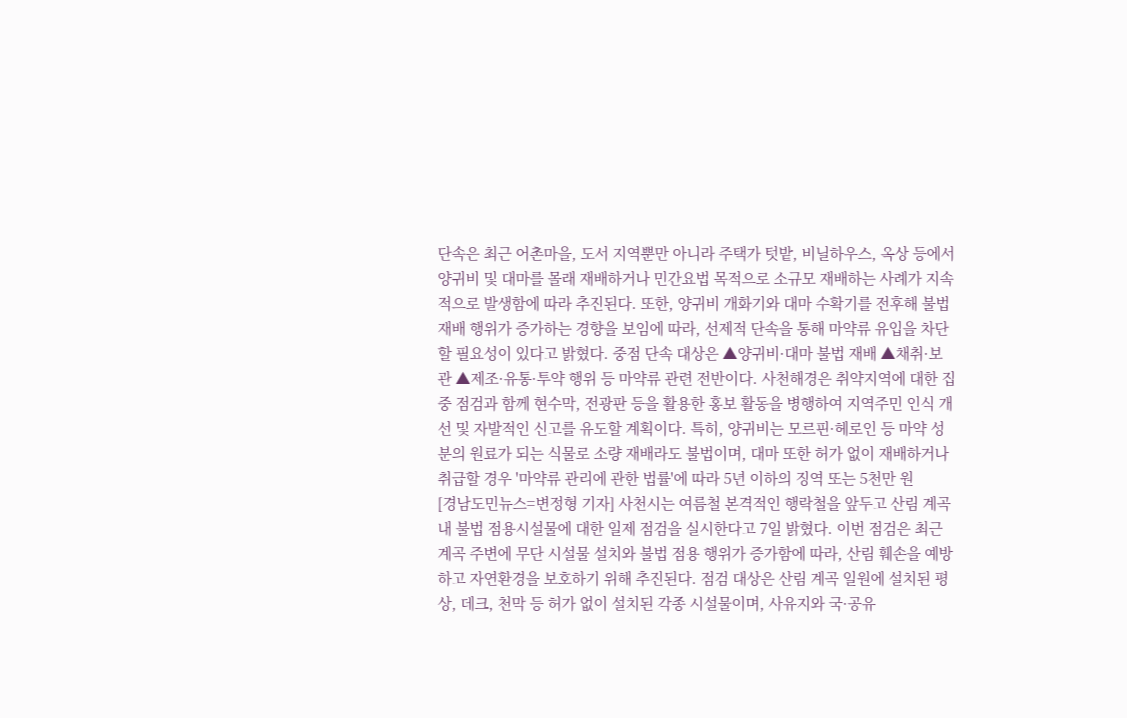단속은 최근 어촌마을, 도서 지역뿐만 아니라 주택가 텃밭, 비닐하우스, 옥상 등에서 양귀비 및 대마를 몰래 재배하거나 민간요법 목적으로 소규모 재배하는 사례가 지속적으로 발생함에 따라 추진된다. 또한, 양귀비 개화기와 대마 수확기를 전후해 불법 재배 행위가 증가하는 경향을 보임에 따라, 선제적 단속을 통해 마약류 유입을 차단할 필요성이 있다고 밝혔다. 중점 단속 대상은 ▲양귀비·대마 불법 재배 ▲채취·보관 ▲제조·유통·투약 행위 등 마약류 관련 전반이다. 사천해경은 취약지역에 대한 집중 점검과 함께 현수막, 전광판 등을 활용한 홍보 활동을 병행하여 지역주민 인식 개선 및 자발적인 신고를 유도할 계획이다. 특히, 양귀비는 모르핀·헤로인 등 마약 성분의 원료가 되는 식물로 소량 재배라도 불법이며, 대마 또한 허가 없이 재배하거나 취급할 경우 '마약류 관리에 관한 법률'에 따라 5년 이하의 징역 또는 5천만 원
[경남도민뉴스=변정형 기자] 사천시는 여름철 본격적인 행락철을 앞두고 산림 계곡 내 불법 점용시설물에 대한 일제 점검을 실시한다고 7일 밝혔다. 이번 점검은 최근 계곡 주변에 무단 시설물 설치와 불법 점용 행위가 증가함에 따라, 산림 훼손을 예방하고 자연환경을 보호하기 위해 추진된다. 점검 대상은 산림 계곡 일원에 설치된 평상, 데크, 천막 등 허가 없이 설치된 각종 시설물이며, 사유지와 국·공유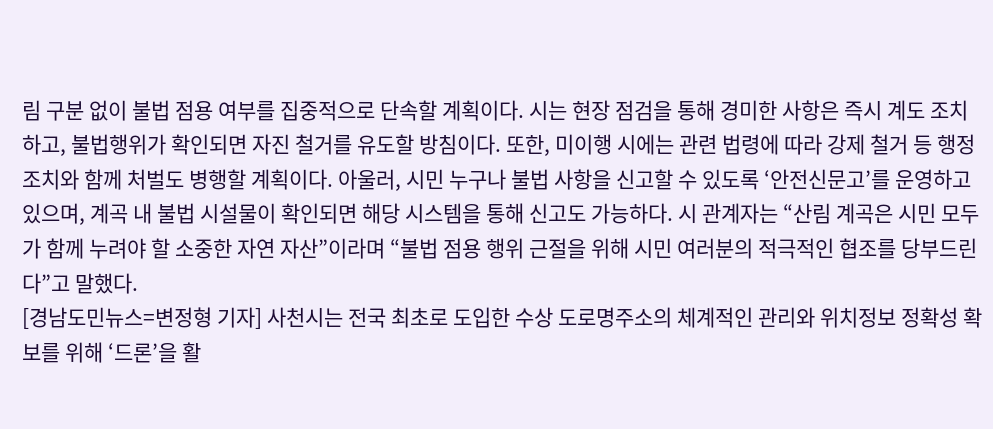림 구분 없이 불법 점용 여부를 집중적으로 단속할 계획이다. 시는 현장 점검을 통해 경미한 사항은 즉시 계도 조치하고, 불법행위가 확인되면 자진 철거를 유도할 방침이다. 또한, 미이행 시에는 관련 법령에 따라 강제 철거 등 행정조치와 함께 처벌도 병행할 계획이다. 아울러, 시민 누구나 불법 사항을 신고할 수 있도록 ‘안전신문고’를 운영하고 있으며, 계곡 내 불법 시설물이 확인되면 해당 시스템을 통해 신고도 가능하다. 시 관계자는 “산림 계곡은 시민 모두가 함께 누려야 할 소중한 자연 자산”이라며 “불법 점용 행위 근절을 위해 시민 여러분의 적극적인 협조를 당부드린다”고 말했다.
[경남도민뉴스=변정형 기자] 사천시는 전국 최초로 도입한 수상 도로명주소의 체계적인 관리와 위치정보 정확성 확보를 위해 ‘드론’을 활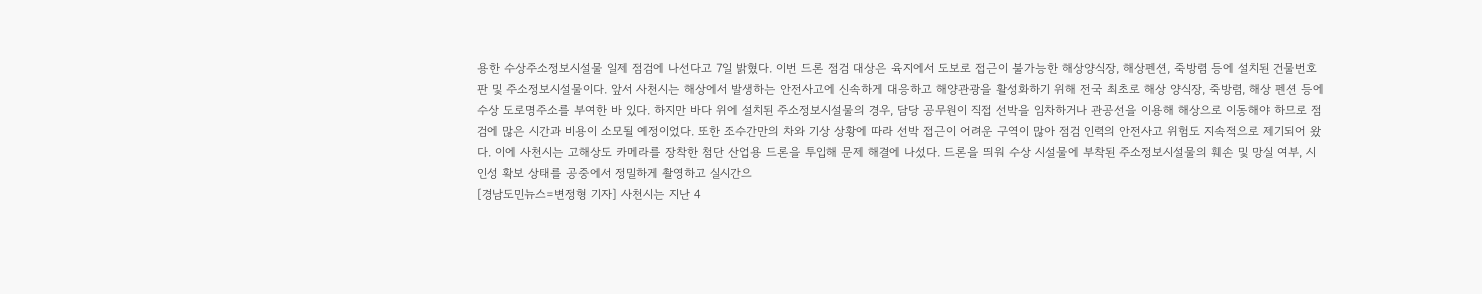용한 수상주소정보시설물 일제 점검에 나선다고 7일 밝혔다. 이번 드론 점검 대상은 육지에서 도보로 접근이 불가능한 해상양식장, 해상펜션, 죽방렴 등에 설치된 건물번호판 및 주소정보시설물이다. 앞서 사천시는 해상에서 발생하는 안전사고에 신속하게 대응하고 해양관광을 활성화하기 위해 전국 최초로 해상 양식장, 죽방렴, 해상 펜션 등에 수상 도로명주소를 부여한 바 있다. 하지만 바다 위에 설치된 주소정보시설물의 경우, 담당 공무원이 직접 선박을 임차하거나 관공선을 이용해 해상으로 이동해야 하므로 점검에 많은 시간과 비용이 소모될 예정이었다. 또한 조수간만의 차와 기상 상황에 따라 선박 접근이 어려운 구역이 많아 점검 인력의 안전사고 위험도 지속적으로 제기되어 왔다. 이에 사천시는 고해상도 카메라를 장착한 첨단 산업용 드론을 투입해 문제 해결에 나섰다. 드론을 띄워 수상 시설물에 부착된 주소정보시설물의 훼손 및 망실 여부, 시인성 확보 상태를 공중에서 정밀하게 촬영하고 실시간으
[경남도민뉴스=변정형 기자] 사천시는 지난 4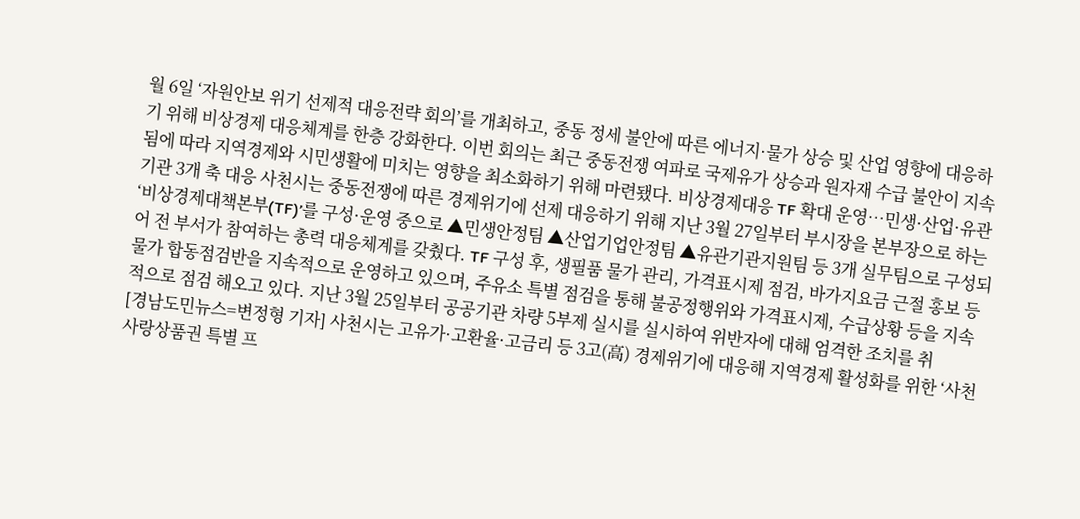월 6일 ‘자원안보 위기 선제적 대응전략 회의’를 개최하고, 중동 정세 불안에 따른 에너지·물가 상승 및 산업 영향에 대응하기 위해 비상경제 대응체계를 한층 강화한다. 이번 회의는 최근 중동전쟁 여파로 국제유가 상승과 원자재 수급 불안이 지속됨에 따라 지역경제와 시민생활에 미치는 영향을 최소화하기 위해 마련됐다. 비상경제대응 TF 확대 운영…민생·산업·유관기관 3개 축 대응 사천시는 중동전쟁에 따른 경제위기에 선제 대응하기 위해 지난 3월 27일부터 부시장을 본부장으로 하는 ‘비상경제대책본부(TF)’를 구성·운영 중으로 ▲민생안정팀 ▲산업기업안정팀 ▲유관기관지원팀 등 3개 실무팀으로 구성되어 전 부서가 참여하는 총력 대응체계를 갖췄다. TF 구성 후, 생필품 물가 관리, 가격표시제 점검, 바가지요금 근절 홍보 등 물가 합동점검반을 지속적으로 운영하고 있으며, 주유소 특별 점검을 통해 불공정행위와 가격표시제, 수급상황 등을 지속적으로 점검 해오고 있다. 지난 3월 25일부터 공공기관 차량 5부제 실시를 실시하여 위반자에 대해 엄격한 조치를 취
[경남도민뉴스=변정형 기자] 사천시는 고유가·고환율·고금리 등 3고(高) 경제위기에 대응해 지역경제 활성화를 위한 ‘사천사랑상품권 특별 프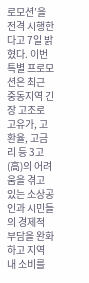로모션’을 전격 시행한다고 7일 밝혔다. 이번 특별 프로모션은 최근 중동지역 긴장 고조로 고유가, 고환율, 고금리 등 3고(高)의 어려움을 겪고 있는 소상공인과 시민들의 경제적 부담을 완화하고 지역 내 소비를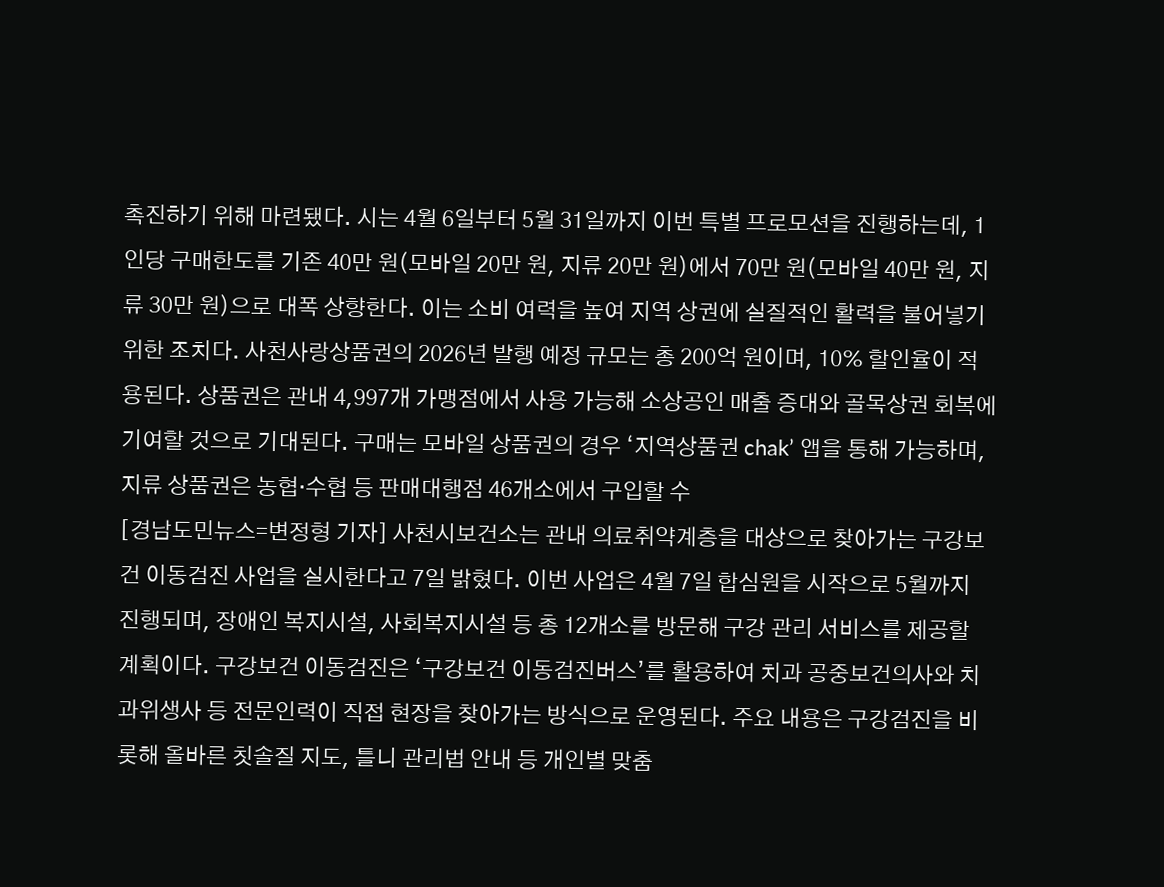촉진하기 위해 마련됐다. 시는 4월 6일부터 5월 31일까지 이번 특별 프로모션을 진행하는데, 1인당 구매한도를 기존 40만 원(모바일 20만 원, 지류 20만 원)에서 70만 원(모바일 40만 원, 지류 30만 원)으로 대폭 상향한다. 이는 소비 여력을 높여 지역 상권에 실질적인 활력을 불어넣기 위한 조치다. 사천사랑상품권의 2026년 발행 예정 규모는 총 200억 원이며, 10% 할인율이 적용된다. 상품권은 관내 4,997개 가맹점에서 사용 가능해 소상공인 매출 증대와 골목상권 회복에 기여할 것으로 기대된다. 구매는 모바일 상품권의 경우 ‘지역상품권 chak’ 앱을 통해 가능하며, 지류 상품권은 농협·수협 등 판매대행점 46개소에서 구입할 수
[경남도민뉴스=변정형 기자] 사천시보건소는 관내 의료취약계층을 대상으로 찾아가는 구강보건 이동검진 사업을 실시한다고 7일 밝혔다. 이번 사업은 4월 7일 합심원을 시작으로 5월까지 진행되며, 장애인 복지시설, 사회복지시설 등 총 12개소를 방문해 구강 관리 서비스를 제공할 계획이다. 구강보건 이동검진은 ‘구강보건 이동검진버스’를 활용하여 치과 공중보건의사와 치과위생사 등 전문인력이 직접 현장을 찾아가는 방식으로 운영된다. 주요 내용은 구강검진을 비롯해 올바른 칫솔질 지도, 틀니 관리법 안내 등 개인별 맞춤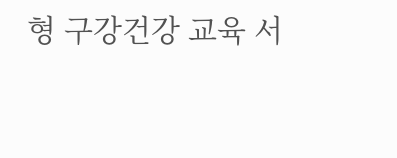형 구강건강 교육 서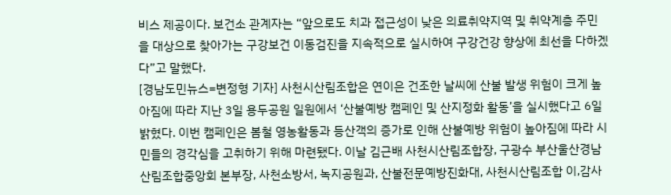비스 제공이다. 보건소 관계자는 “앞으로도 치과 접근성이 낮은 의료취약지역 및 취약계층 주민을 대상으로 찾아가는 구강보건 이동검진을 지속적으로 실시하여 구강건강 향상에 최선을 다하겠다”고 말했다.
[경남도민뉴스=변정형 기자] 사천시산림조합은 연이은 건조한 날씨에 산불 발생 위험이 크게 높아짐에 따라 지난 3일 용두공원 일원에서 ‘산불예방 캠페인 및 산지정화 활동’을 실시했다고 6일 밝혔다. 이번 캠페인은 봄철 영농활동과 등산객의 증가로 인해 산불예방 위험이 높아짐에 따라 시민들의 경각심을 고취하기 위해 마련됐다. 이날 김근배 사천시산림조합장, 구광수 부산울산경남 산림조합중앙회 본부장, 사천소방서, 녹지공원과, 산불전문예방진화대, 사천시산림조합 이,감사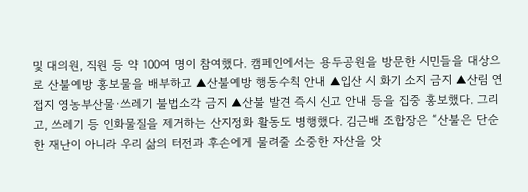및 대의원, 직원 등 약 100여 명이 참여했다. 캠페인에서는 용두공원을 방문한 시민들을 대상으로 산불예방 홍보물을 배부하고 ▲산불예방 행동수칙 안내 ▲입산 시 화기 소지 금지 ▲산림 연접지 영농부산물·쓰레기 불법소각 금지 ▲산불 발견 즉시 신고 안내 등을 집중 홍보했다. 그리고, 쓰레기 등 인화물질을 제거하는 산지정화 활동도 병행했다. 김근배 조합장은 “산불은 단순한 재난이 아니라 우리 삶의 터전과 후손에게 물려줄 소중한 자산을 앗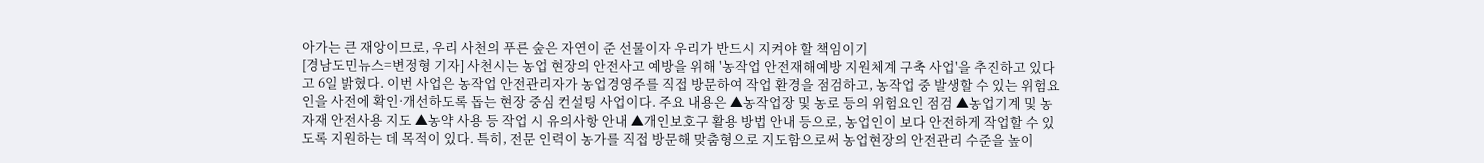아가는 큰 재앙이므로, 우리 사천의 푸른 숲은 자연이 준 선물이자 우리가 반드시 지켜야 할 책임이기
[경남도민뉴스=변정형 기자] 사천시는 농업 현장의 안전사고 예방을 위해 '농작업 안전재해예방 지원체계 구축 사업'을 추진하고 있다고 6일 밝혔다. 이번 사업은 농작업 안전관리자가 농업경영주를 직접 방문하여 작업 환경을 점검하고, 농작업 중 발생할 수 있는 위험요인을 사전에 확인·개선하도록 돕는 현장 중심 컨설팅 사업이다. 주요 내용은 ▲농작업장 및 농로 등의 위험요인 점검 ▲농업기계 및 농자재 안전사용 지도 ▲농약 사용 등 작업 시 유의사항 안내 ▲개인보호구 활용 방법 안내 등으로, 농업인이 보다 안전하게 작업할 수 있도록 지원하는 데 목적이 있다. 특히, 전문 인력이 농가를 직접 방문해 맞춤형으로 지도함으로써 농업현장의 안전관리 수준을 높이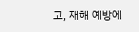고, 재해 예방에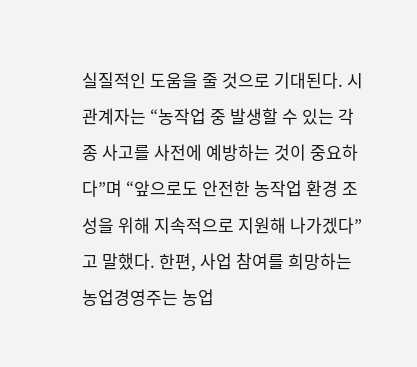실질적인 도움을 줄 것으로 기대된다. 시 관계자는 “농작업 중 발생할 수 있는 각종 사고를 사전에 예방하는 것이 중요하다”며 “앞으로도 안전한 농작업 환경 조성을 위해 지속적으로 지원해 나가겠다”고 말했다. 한편, 사업 참여를 희망하는 농업경영주는 농업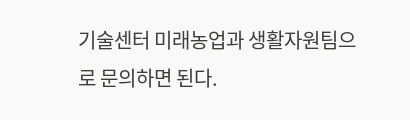기술센터 미래농업과 생활자원팀으로 문의하면 된다.